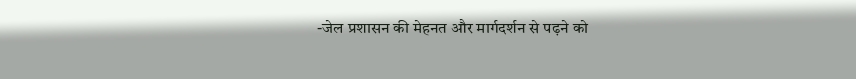-जेल प्रशासन की मेहनत और मार्गदर्शन से पढ़ने को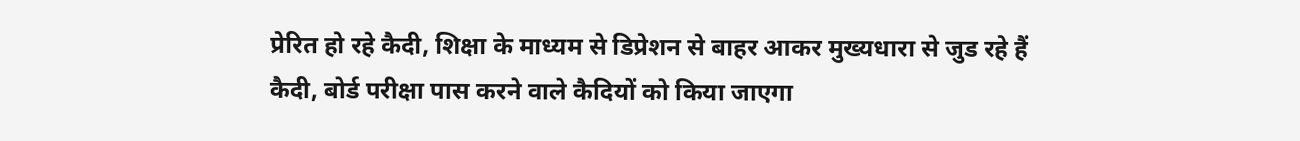प्रेरित हो रहे कैदी, शिक्षा के माध्यम से डिप्रेशन से बाहर आकर मुख्यधारा से जुड रहे हैं कैदी, बोर्ड परीक्षा पास करने वाले कैदियों को किया जाएगा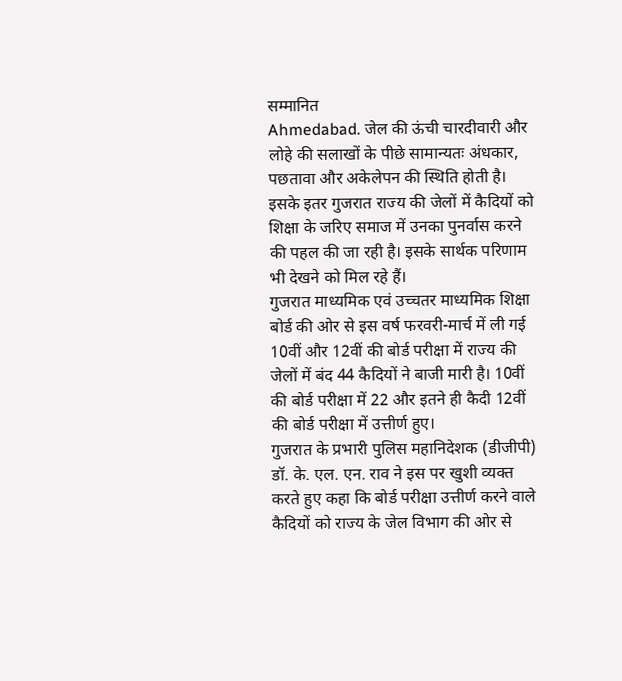सम्मानित
Ahmedabad. जेल की ऊंची चारदीवारी और लोहे की सलाखों के पीछे सामान्यतः अंधकार, पछतावा और अकेलेपन की स्थिति होती है। इसके इतर गुजरात राज्य की जेलों में कैदियों को शिक्षा के जरिए समाज में उनका पुनर्वास करने की पहल की जा रही है। इसके सार्थक परिणाम भी देखने को मिल रहे हैं।
गुजरात माध्यमिक एवं उच्चतर माध्यमिक शिक्षा बोर्ड की ओर से इस वर्ष फरवरी-मार्च में ली गई 10वीं और 12वीं की बोर्ड परीक्षा में राज्य की जेलों में बंद 44 कैदियों ने बाजी मारी है। 10वीं की बोर्ड परीक्षा में 22 और इतने ही कैदी 12वीं की बोर्ड परीक्षा में उत्तीर्ण हुए।
गुजरात के प्रभारी पुलिस महानिदेशक (डीजीपी) डॉ. के. एल. एन. राव ने इस पर खुशी व्यक्त करते हुए कहा कि बोर्ड परीक्षा उत्तीर्ण करने वाले कैदियों को राज्य के जेल विभाग की ओर से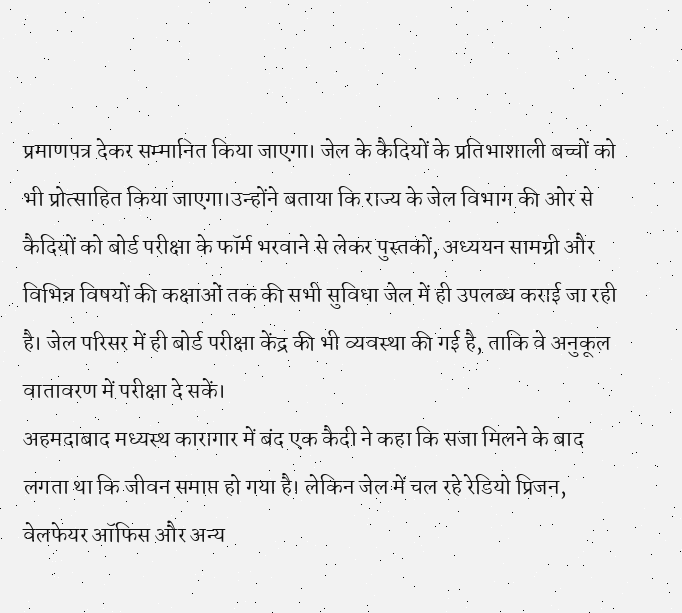प्रमाणपत्र देकर सम्मानित किया जाएगा। जेल के कैदियों के प्रतिभाशाली बच्चों को भी प्रोत्साहित किया जाएगा।उन्होंने बताया कि राज्य के जेल विभाग की ओर से कैदियों को बोर्ड परीक्षा के फॉर्म भरवाने से लेकर पुस्तकों, अध्ययन सामग्री और विभिन्न विषयों की कक्षाओं तक की सभी सुविधा जेल में ही उपलब्ध कराई जा रही है। जेल परिसर में ही बोर्ड परीक्षा केंद्र की भी व्यवस्था की गई है, ताकि वे अनुकूल वातावरण में परीक्षा दे सकें।
अहमदाबाद मध्यस्थ कारागार में बंद एक कैदी ने कहा कि सजा मिलने के बाद लगता था कि जीवन समाप्त हो गया है। लेकिन जेल में चल रहे रेडियो प्रिजन, वेलफेयर ऑफिस और अन्य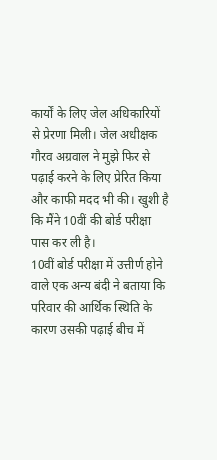कार्यों के लिए जेल अधिकारियों से प्रेरणा मिली। जेल अधीक्षक गौरव अग्रवाल ने मुझे फिर से पढ़ाई करने के लिए प्रेरित किया और काफी मदद भी की। खुशी है कि मैंने 10वीं की बोर्ड परीक्षा पास कर ली है।
10वीं बोर्ड परीक्षा में उत्तीर्ण होने वाले एक अन्य बंदी ने बताया कि परिवार की आर्थिक स्थिति के कारण उसकी पढ़ाई बीच में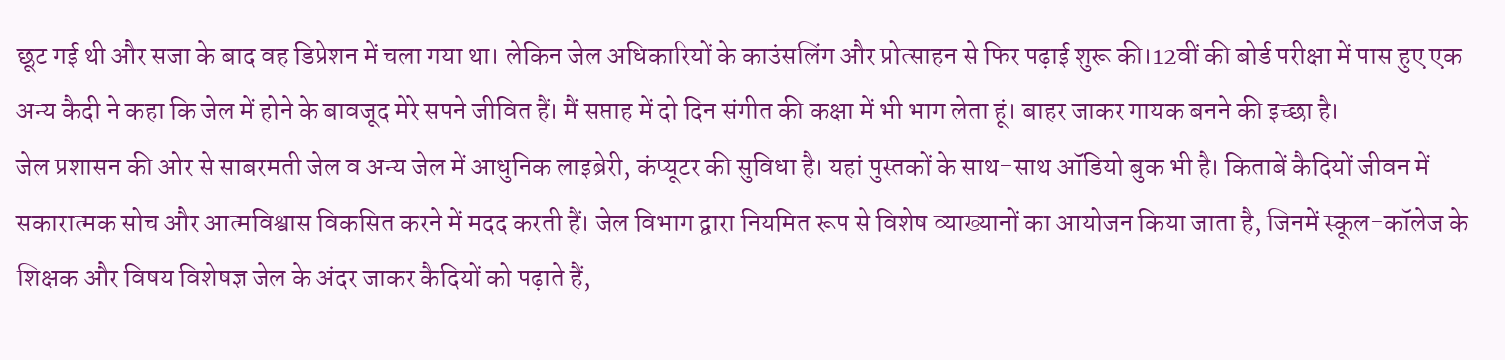छूट गई थी और सजा के बाद वह डिप्रेशन में चला गया था। लेकिन जेल अधिकारियों के काउंसलिंग और प्रोत्साहन से फिर पढ़ाई शुरू की।12वीं की बोर्ड परीक्षा में पास हुए एक अन्य कैदी ने कहा कि जेल में होने के बावजूद मेरे सपने जीवित हैं। मैं सप्ताह में दो दिन संगीत की कक्षा में भी भाग लेता हूं। बाहर जाकर गायक बनने की इच्छा है।
जेल प्रशासन की ओर से साबरमती जेल व अन्य जेल में आधुनिक लाइब्रेरी, कंप्यूटर की सुविधा है। यहां पुस्तकों के साथ-साथ ऑडियो बुक भी है। किताबें कैदियों जीवन में सकारात्मक सोच और आत्मविश्वास विकसित करने में मदद करती हैं। जेल विभाग द्वारा नियमित रूप से विशेष व्याख्यानों का आयोजन किया जाता है, जिनमें स्कूल-कॉलेज के शिक्षक और विषय विशेषज्ञ जेल के अंदर जाकर कैदियों को पढ़ाते हैं,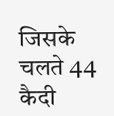जिसके चलते 44 कैदी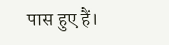पास हुए हैं।